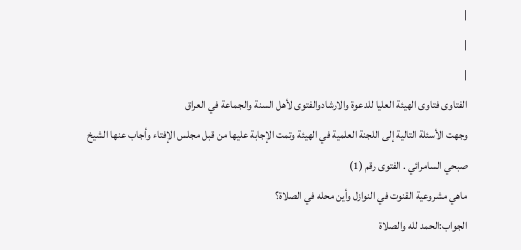|
|
|
الفتاوى فتاوى الهيئة العليا للدعوة والارشادوالفتوى لأهل السنة والجماعة في العراق
وجهت الأسئلة التالية إلى اللجنة العلمية في الهيئة وتمت الإجابة عليها من قبل مجلس الإفتاء وأجاب عنها الشيخ صبحي السامرائي . الفتوى رقم (1)
ماهي مشروعية القنوت في النوازل وأين محله في الصلاة؟
الجواب:الحمد لله والصلاة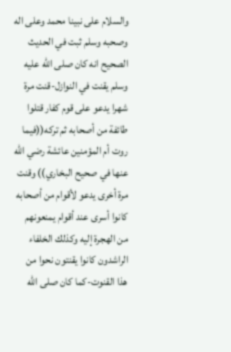والسلام على نبينا محمد وعلى اله وصحبه وسلم ثبت في الحديث الصحيح انه كان صلى الله عليه وسلم يقنت في النوازل-قنت مرة شهرا يدعو على قوم كفار قتلوا طائفة من أصحابه ثم تركه((فيما روت أم المؤمنين عائشة رضي الله عنها في صحيح البخاري)) وقنت مرة أخرى يدعو لأقوام من أصحابه كانوا أسرى عند أقوام يمنعونهم من الهجرة إليه وكذلك الخلفاء الراشدون كانوا يقنتون نحوا من هذا القنوت-كما كان صلى الله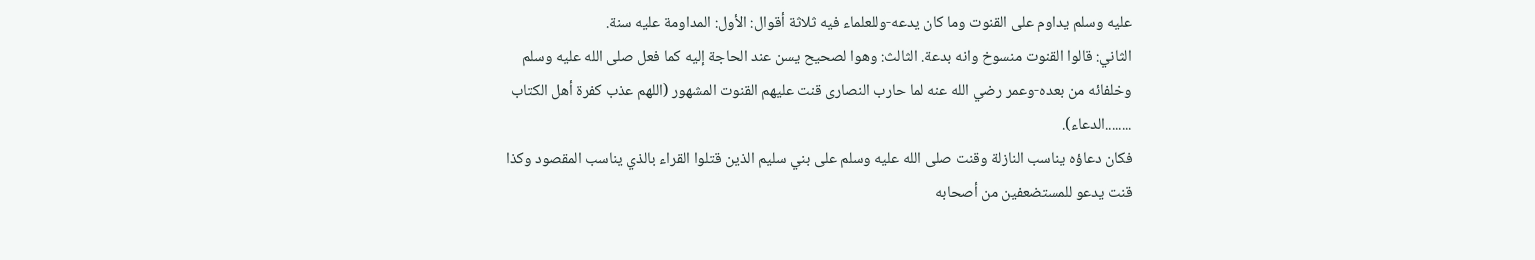عليه وسلم يداوم على القنوت وما كان يدعه-وللعلماء فيه ثلاثة أقوال: الأول: المداومة عليه سنة.
الثاني: قالوا القنوت منسوخ وانه بدعة. الثالث: وهوا لصحيح يسن عند الحاجة إليه كما فعل صلى الله عليه وسلم وخلفائه من بعده-وعمر رضي الله عنه لما حارب النصارى قنت عليهم القنوت المشهور (اللهم عذب كفرة أهل الكتاب ........الدعاء).
فكان دعاؤه يناسب النازلة وقنت صلى الله عليه وسلم على بني سليم الذين قتلوا القراء بالذي يناسب المقصود وكذا قنت يدعو للمستضعفين من أصحابه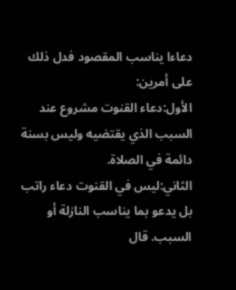دعاءا يناسب المقصود فدل ذلك على أمرين:
الأول:دعاء القنوت مشروع عند السبب الذي يقتضيه وليس بسنة دائمة في الصلاة.
الثاني:ليس في القنوت دعاء راتب بل يدعو بما يناسب النازلة أو السبب. قال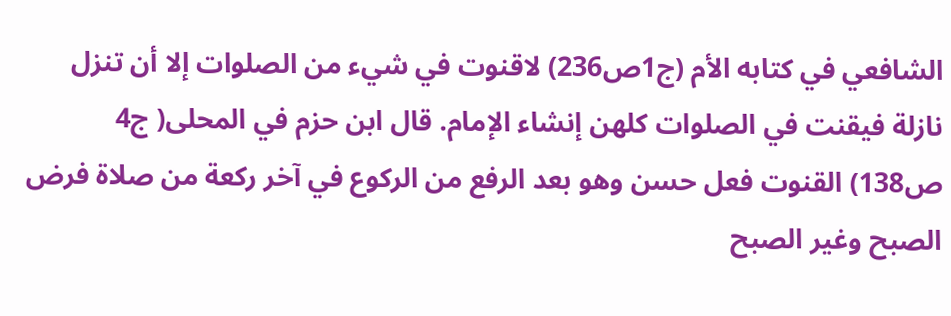الشافعي في كتابه الأم (ج1ص236) لاقنوت في شيء من الصلوات إلا أن تنزل نازلة فيقنت في الصلوات كلهن إنشاء الإمام. قال ابن حزم في المحلى( ج4 ص138) القنوت فعل حسن وهو بعد الرفع من الركوع في آخر ركعة من صلاة فرض الصبح وغير الصبح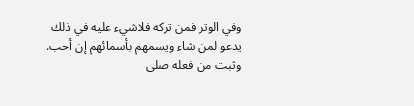وفي الوتر فمن تركه فلاشيء عليه في ذلك يدعو لمن شاء ويسمهم بأسمائهم إن أحب.
وثبت من فعله صلى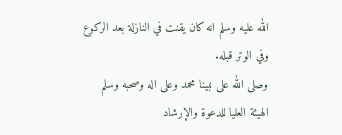الله عليه وسلم انه كان يقنت في النازلة بعد الركوع وفي الوتر قبله.
وصلى الله على نبينا محمد وعلى اله وصحبه وسلم
الهيئة العليا للدعوة والإرشاد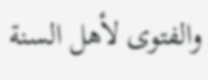والفتوى لأهل السنة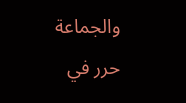والجماعة
حرر في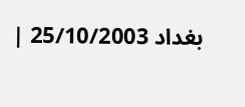بغداد 25/10/2003 |